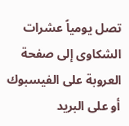تصل يومياً عشرات الشكاوى إلى صفحة العروبة على الفيسبوك أو على البريد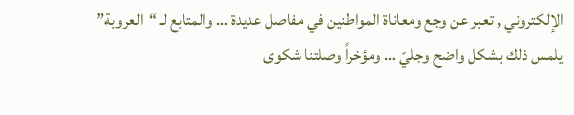الإلكتروني , تعبر عن وجع ومعاناة المواطنين في مفاصل عديدة … والمتابع لـ “العروبة” يلمس ذلك بشكل واضح وجليّ … ومؤخراً وصلتنا شكوى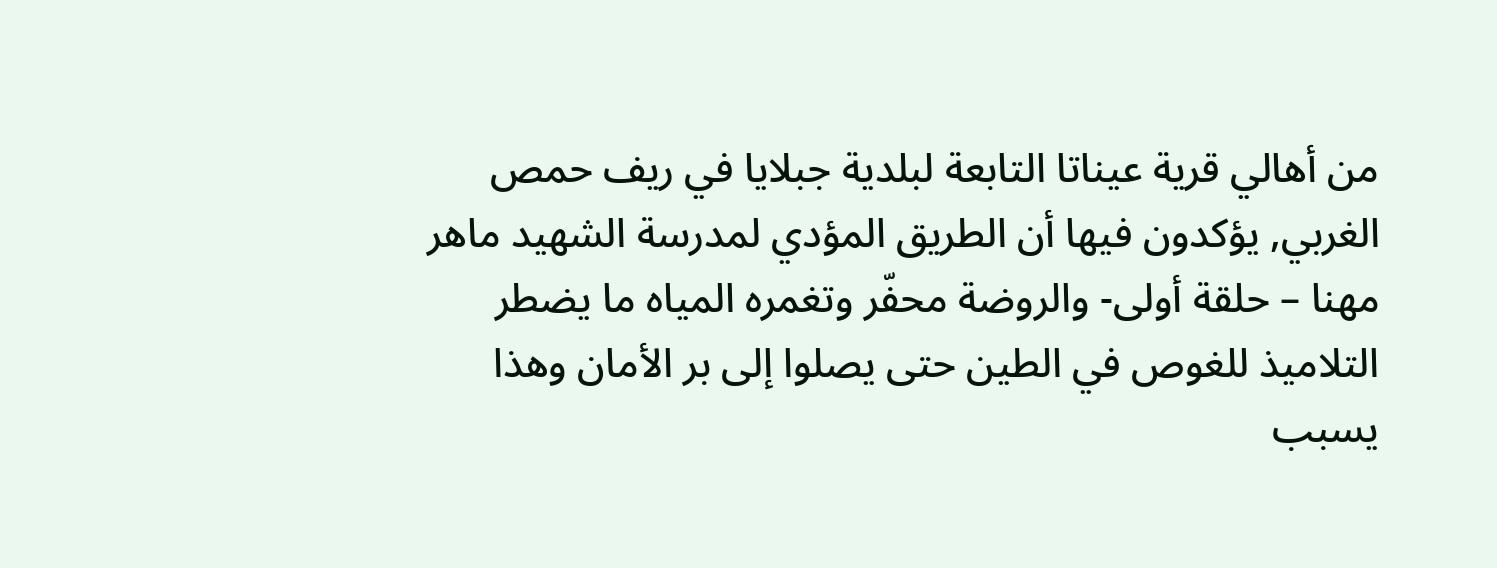من أهالي قرية عيناتا التابعة لبلدية جبلايا في ريف حمص الغربي, يؤكدون فيها أن الطريق المؤدي لمدرسة الشهيد ماهر مهنا – حلقة أولى- والروضة محفّر وتغمره المياه ما يضطر التلاميذ للغوص في الطين حتى يصلوا إلى بر الأمان وهذا يسبب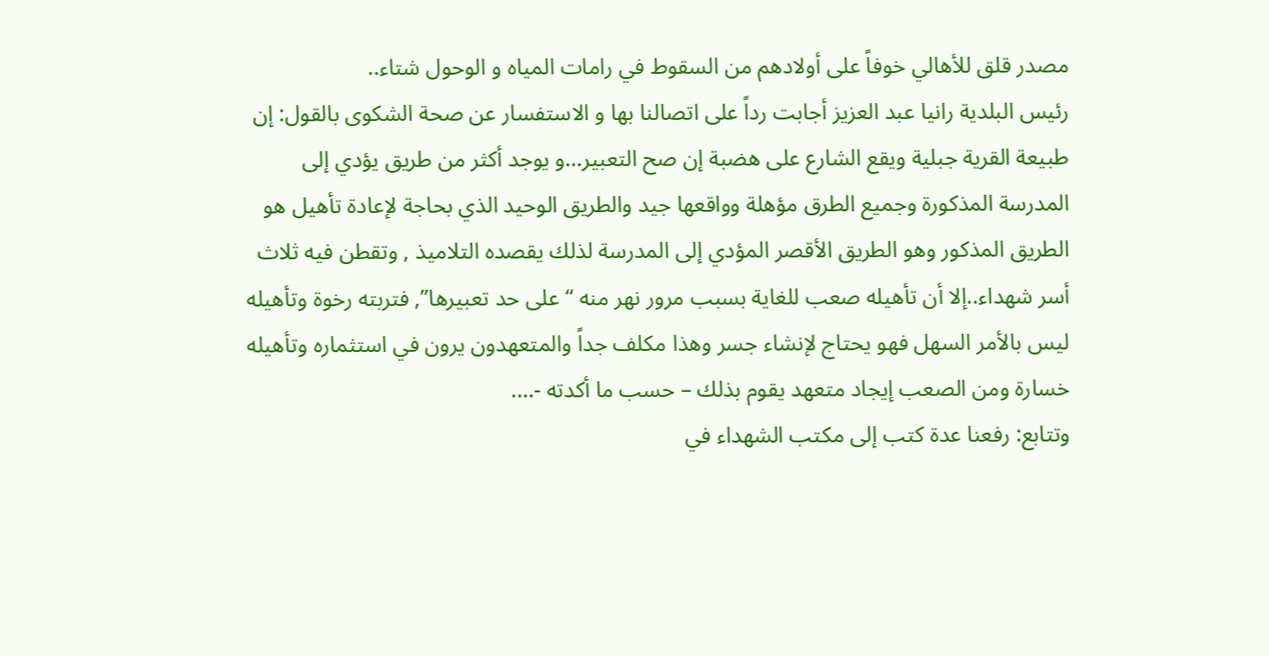مصدر قلق للأهالي خوفاً على أولادهم من السقوط في رامات المياه و الوحول شتاء..
رئيس البلدية رانيا عبد العزيز أجابت رداً على اتصالنا بها و الاستفسار عن صحة الشكوى بالقول: إن طبيعة القرية جبلية ويقع الشارع على هضبة إن صح التعبير…و يوجد أكثر من طريق يؤدي إلى المدرسة المذكورة وجميع الطرق مؤهلة وواقعها جيد والطريق الوحيد الذي بحاجة لإعادة تأهيل هو الطريق المذكور وهو الطريق الأقصر المؤدي إلى المدرسة لذلك يقصده التلاميذ , وتقطن فيه ثلاث أسر شهداء..إلا أن تأهيله صعب للغاية بسبب مرور نهر منه “على حد تعبيرها”, فتربته رخوة وتأهيله ليس بالأمر السهل فهو يحتاج لإنشاء جسر وهذا مكلف جداً والمتعهدون يرون في استثماره وتأهيله خسارة ومن الصعب إيجاد متعهد يقوم بذلك – حسب ما أكدته -….
وتتابع: رفعنا عدة كتب إلى مكتب الشهداء في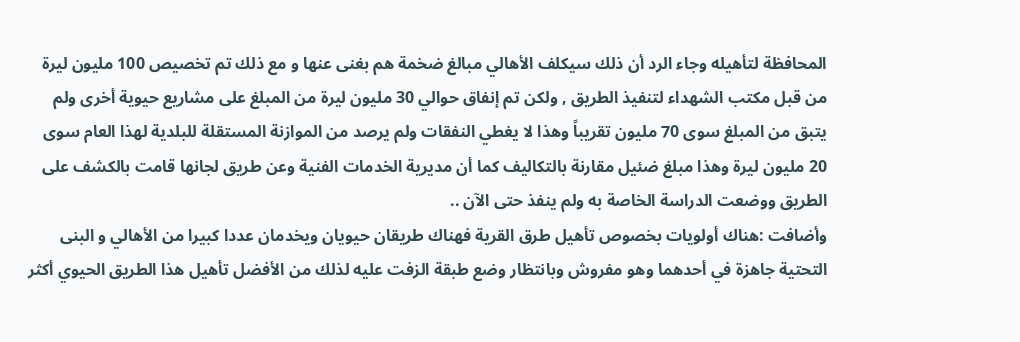المحافظة لتأهيله وجاء الرد أن ذلك سيكلف الأهالي مبالغ ضخمة هم بغنى عنها و مع ذلك تم تخصيص 100 مليون ليرة من قبل مكتب الشهداء لتنفيذ الطريق , ولكن تم إنفاق حوالي 30 مليون ليرة من المبلغ على مشاريع حيوية أخرى ولم يتبق من المبلغ سوى 70 مليون تقريباً وهذا لا يغطي النفقات ولم يرصد من الموازنة المستقلة للبلدية لهذا العام سوى 20 مليون ليرة وهذا مبلغ ضئيل مقارنة بالتكاليف كما أن مديرية الخدمات الفنية وعن طريق لجانها قامت بالكشف على الطريق ووضعت الدراسة الخاصة به ولم ينفذ حتى الآن ..
وأضافت :هناك أولويات بخصوص تأهيل طرق القرية فهناك طريقان حيويان ويخدمان عددا كبيرا من الأهالي و البنى التحتية جاهزة في أحدهما وهو مفروش وبانتظار وضع طبقة الزفت عليه لذلك من الأفضل تأهيل هذا الطريق الحيوي أكثر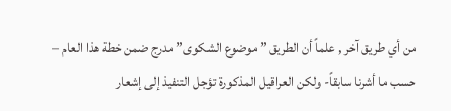من أي طريق آخر , علماً أن الطريق ” موضوع الشكوى” مدرج ضمن خطة هذا العام – حسب ما أشرنا سابقاً- ولكن العراقيل المذكورة تؤجل التنفيذ إلى إشعار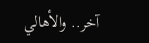آخر.. والأهالي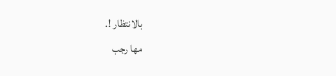بالانتظار !.
مها رجب